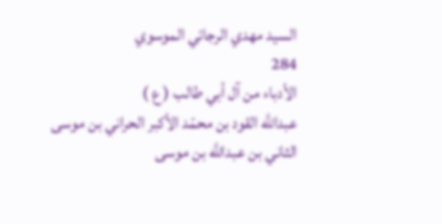السيد مهدي الرجائي الموسوي
284
الأدباء من آل أبي طالب ( ع )
عبداللَّه القود بن محمّد الأكبر الحراني بن موسى الثاني بن عبداللَّه بن موسى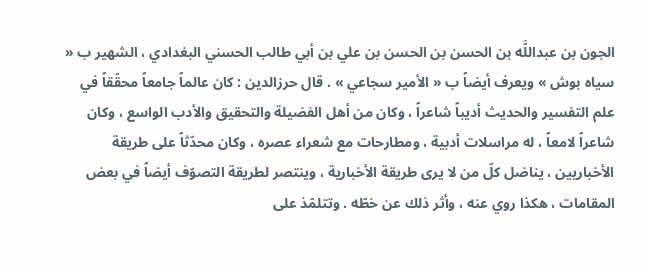الجون بن عبداللَّه بن الحسن بن الحسن بن علي بن أبي طالب الحسني البغدادي ، الشهير ب « سياه بوش » ويعرف أيضاً ب « الأمير سجاعي » . قال حرزالدين : كان عالماً جامعاً محقّقاً في علم التفسير والحديث أديباً شاعراً ، وكان من أهل الفضيلة والتحقيق والأدب الواسع ، وكان شاعراً لامعاً ، له مراسلات أدبية ، ومطارحات مع شعراء عصره ، وكان محدّثاً على طريقة الأخباريين ، يناضل كلّ من لا يرى طريقة الأخبارية ، وينتصر لطريقة التصوّف أيضاً في بعض المقامات ، هكذا روي عنه ، وأثر ذلك عن خطّه . وتتلمّذ على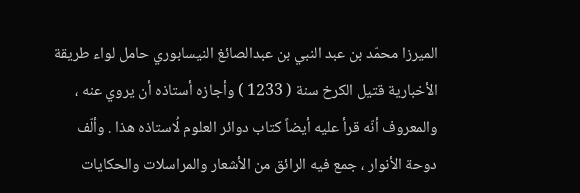الميرزا محمّد بن عبد النبي بن عبدالصائغ النيسابوري حامل لواء طريقة الأخبارية قتيل الكرخ سنة ( 1233 ) وأجازه أستاذه أن يروي عنه ، والمعروف أنّه قرأ عليه أيضاً كتاب دوائر العلوم لُاستاذه هذا . وألّف دوحة الأنوار ، جمع فيه الرائق من الأشعار والمراسلات والحكايات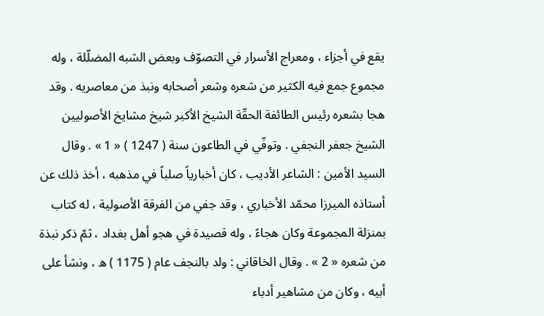يقع في أجزاء ، ومعراج الأسرار في التصوّف وبعض الشبه المضلّلة ، وله مجموع جمع فيه الكثير من شعره وشعر أصحابه ونبذ من معاصريه . وقد هجا بشعره رئيس الطائفة الحقّة الشيخ الأكبر شيخ مشايخ الأصوليين الشيخ جعفر النجفي . وتوفّي في الطاعون سنة ( 1247 ) « 1 » . وقال السيد الأمين : الشاعر الأديب ، كان أخبارياً صلباً في مذهبه ، أخذ ذلك عن أستاذه الميرزا محمّد الأخباري ، وقد جفي من الفرقة الأصولية ، له كتاب بمنزلة المجموعة وكان هجاءً ، وله قصيدة في هجو أهل بغداد ، ثمّ ذكر نبذة من شعره « 2 » . وقال الخاقاني : ولد بالنجف عام ( 1175 ) ه ، ونشأ على أبيه ، وكان من مشاهير أدباء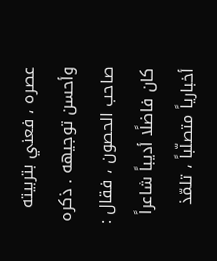عصره ، فعني بتربيته وأحسن توجيهه . ذكره صاحب الحصون ، فقال : كان فاضلًا أديباً شاعراً أخبارياً متصلّباً ، تلمّذ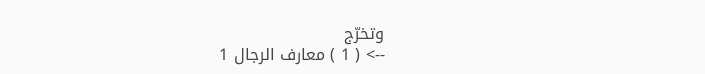وتخرّج
--> ( 1 ) معارف الرجال 1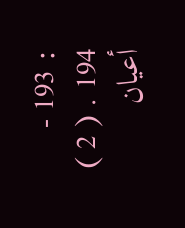: 193 - 194 . ( 2 ) أعيان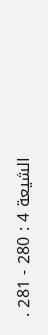الشيعة 4 : 280 - 281 .